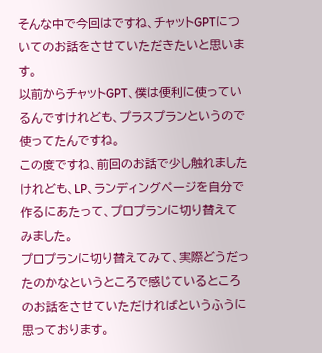そんな中で今回はですね、チャットGPTについてのお話をさせていただきたいと思います。
以前からチャットGPT、僕は便利に使っているんですけれども、プラスプランというので使ってたんですね。
この度ですね、前回のお話で少し触れましたけれども、LP、ランディングページを自分で作るにあたって、プロプランに切り替えてみました。
プロプランに切り替えてみて、実際どうだったのかなというところで感じているところのお話をさせていただければというふうに思っております。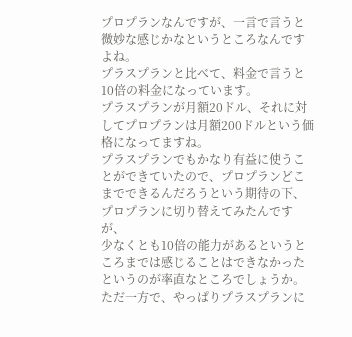プロプランなんですが、一言で言うと微妙な感じかなというところなんですよね。
プラスプランと比べて、料金で言うと10倍の料金になっています。
プラスプランが月額20ドル、それに対してプロプランは月額200ドルという価格になってますね。
プラスプランでもかなり有益に使うことができていたので、プロプランどこまでできるんだろうという期待の下、プロプランに切り替えてみたんですが、
少なくとも10倍の能力があるというところまでは感じることはできなかったというのが率直なところでしょうか。
ただ一方で、やっぱりプラスプランに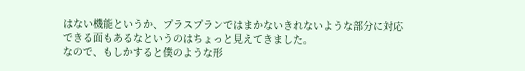はない機能というか、プラスプランではまかないきれないような部分に対応できる面もあるなというのはちょっと見えてきました。
なので、もしかすると僕のような形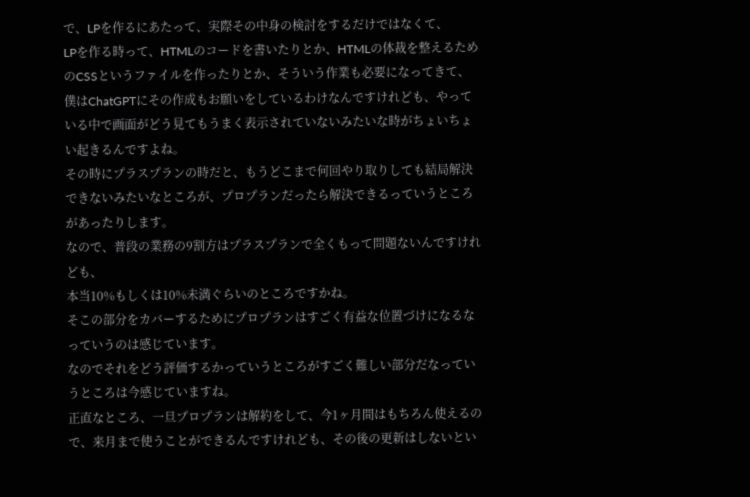で、LPを作るにあたって、実際その中身の検討をするだけではなくて、
LPを作る時って、HTMLのコードを書いたりとか、HTMLの体裁を整えるためのCSSというファイルを作ったりとか、そういう作業も必要になってきて、
僕はChatGPTにその作成もお願いをしているわけなんですけれども、やっている中で画面がどう見てもうまく表示されていないみたいな時がちょいちょい起きるんですよね。
その時にプラスプランの時だと、もうどこまで何回やり取りしても結局解決できないみたいなところが、プロプランだったら解決できるっていうところがあったりします。
なので、普段の業務の9割方はプラスプランで全くもって問題ないんですけれども、
本当10%もしくは10%未満ぐらいのところですかね。
そこの部分をカバーするためにプロプランはすごく有益な位置づけになるなっていうのは感じています。
なのでそれをどう評価するかっていうところがすごく難しい部分だなっていうところは今感じていますね。
正直なところ、一旦プロプランは解約をして、今1ヶ月間はもちろん使えるので、来月まで使うことができるんですけれども、その後の更新はしないとい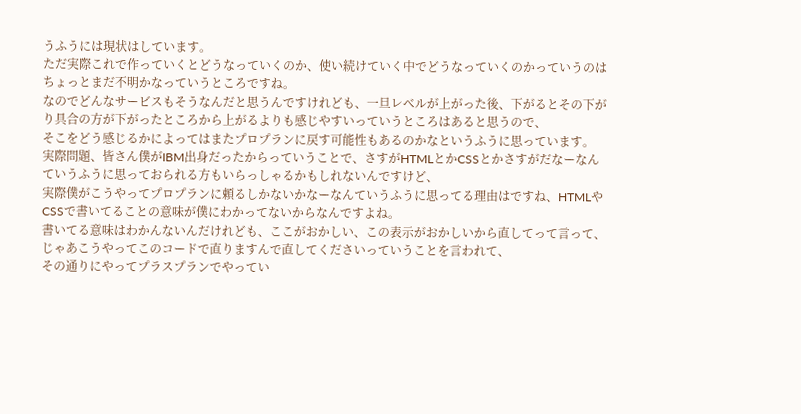うふうには現状はしています。
ただ実際これで作っていくとどうなっていくのか、使い続けていく中でどうなっていくのかっていうのはちょっとまだ不明かなっていうところですね。
なのでどんなサービスもそうなんだと思うんですけれども、一旦レベルが上がった後、下がるとその下がり具合の方が下がったところから上がるよりも感じやすいっていうところはあると思うので、
そこをどう感じるかによってはまたプロプランに戻す可能性もあるのかなというふうに思っています。
実際問題、皆さん僕がIBM出身だったからっていうことで、さすがHTMLとかCSSとかさすがだなーなんていうふうに思っておられる方もいらっしゃるかもしれないんですけど、
実際僕がこうやってプロプランに頼るしかないかなーなんていうふうに思ってる理由はですね、HTMLやCSSで書いてることの意味が僕にわかってないからなんですよね。
書いてる意味はわかんないんだけれども、ここがおかしい、この表示がおかしいから直してって言って、じゃあこうやってこのコードで直りますんで直してくださいっていうことを言われて、
その通りにやってプラスプランでやってい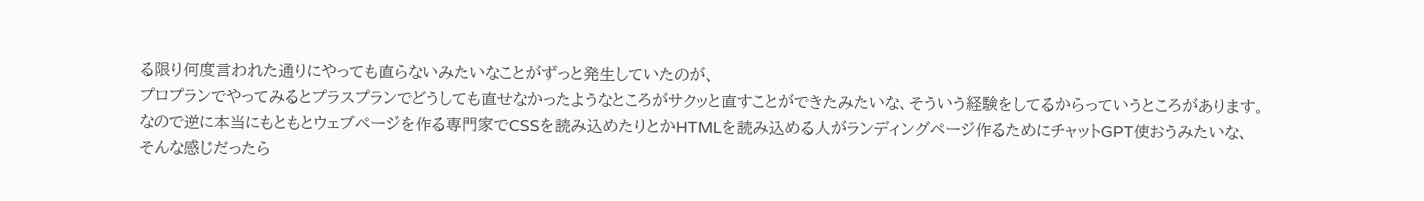る限り何度言われた通りにやっても直らないみたいなことがずっと発生していたのが、
プロプランでやってみるとプラスプランでどうしても直せなかったようなところがサクッと直すことができたみたいな、そういう経験をしてるからっていうところがあります。
なので逆に本当にもともとウェブページを作る専門家でCSSを読み込めたりとかHTMLを読み込める人がランディングページ作るためにチャットGPT使おうみたいな、
そんな感じだったら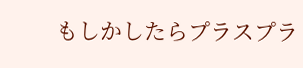もしかしたらプラスプラ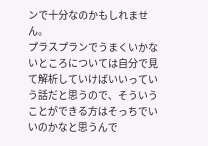ンで十分なのかもしれません。
プラスプランでうまくいかないところについては自分で見て解析していけばいいっていう話だと思うので、そういうことができる方はそっちでいいのかなと思うんで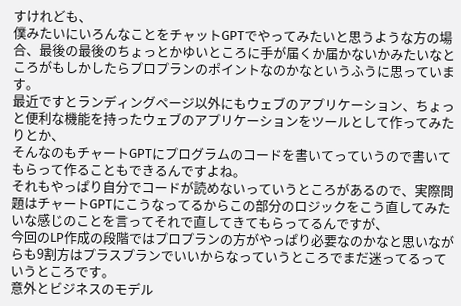すけれども、
僕みたいにいろんなことをチャットGPTでやってみたいと思うような方の場合、最後の最後のちょっとかゆいところに手が届くか届かないかみたいなところがもしかしたらプロプランのポイントなのかなというふうに思っています。
最近ですとランディングページ以外にもウェブのアプリケーション、ちょっと便利な機能を持ったウェブのアプリケーションをツールとして作ってみたりとか、
そんなのもチャートGPTにプログラムのコードを書いてっていうので書いてもらって作ることもできるんですよね。
それもやっぱり自分でコードが読めないっていうところがあるので、実際問題はチャートGPTにこうなってるからこの部分のロジックをこう直してみたいな感じのことを言ってそれで直してきてもらってるんですが、
今回のLP作成の段階ではプロプランの方がやっぱり必要なのかなと思いながらも9割方はプラスプランでいいからなっていうところでまだ迷ってるっていうところです。
意外とビジネスのモデル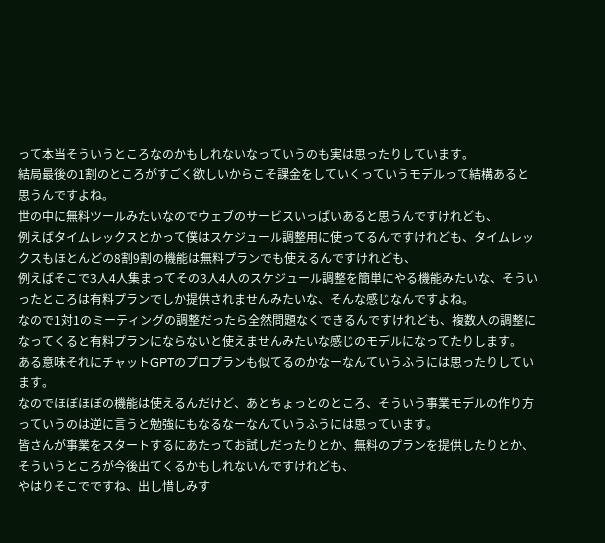って本当そういうところなのかもしれないなっていうのも実は思ったりしています。
結局最後の1割のところがすごく欲しいからこそ課金をしていくっていうモデルって結構あると思うんですよね。
世の中に無料ツールみたいなのでウェブのサービスいっぱいあると思うんですけれども、
例えばタイムレックスとかって僕はスケジュール調整用に使ってるんですけれども、タイムレックスもほとんどの8割9割の機能は無料プランでも使えるんですけれども、
例えばそこで3人4人集まってその3人4人のスケジュール調整を簡単にやる機能みたいな、そういったところは有料プランでしか提供されませんみたいな、そんな感じなんですよね。
なので1対1のミーティングの調整だったら全然問題なくできるんですけれども、複数人の調整になってくると有料プランにならないと使えませんみたいな感じのモデルになってたりします。
ある意味それにチャットGPTのプロプランも似てるのかなーなんていうふうには思ったりしています。
なのでほぼほぼの機能は使えるんだけど、あとちょっとのところ、そういう事業モデルの作り方っていうのは逆に言うと勉強にもなるなーなんていうふうには思っています。
皆さんが事業をスタートするにあたってお試しだったりとか、無料のプランを提供したりとか、そういうところが今後出てくるかもしれないんですけれども、
やはりそこでですね、出し惜しみす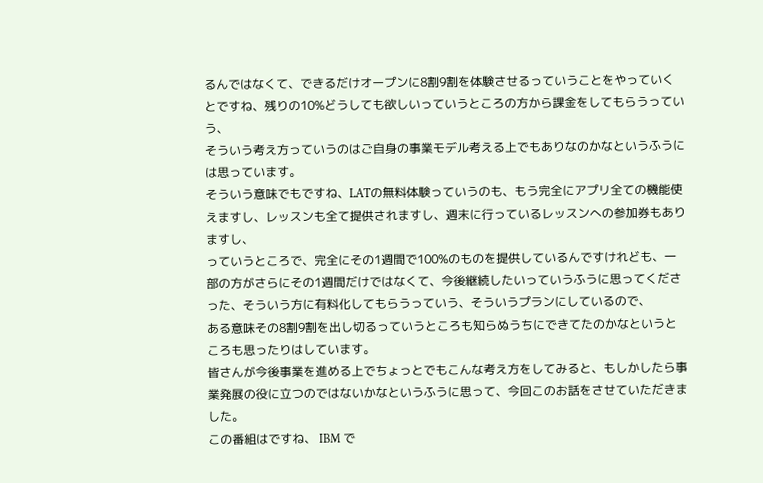るんではなくて、できるだけオープンに8割9割を体験させるっていうことをやっていくとですね、残りの10%どうしても欲しいっていうところの方から課金をしてもらうっていう、
そういう考え方っていうのはご自身の事業モデル考える上でもありなのかなというふうには思っています。
そういう意味でもですね、LATの無料体験っていうのも、もう完全にアプリ全ての機能使えますし、レッスンも全て提供されますし、週末に行っているレッスンへの参加券もありますし、
っていうところで、完全にその1週間で100%のものを提供しているんですけれども、一部の方がさらにその1週間だけではなくて、今後継続したいっていうふうに思ってくださった、そういう方に有料化してもらうっていう、そういうプランにしているので、
ある意味その8割9割を出し切るっていうところも知らぬうちにできてたのかなというところも思ったりはしています。
皆さんが今後事業を進める上でちょっとでもこんな考え方をしてみると、もしかしたら事業発展の役に立つのではないかなというふうに思って、今回このお話をさせていただきました。
この番組はですね、 IBM で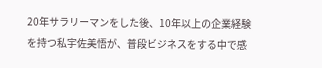20年サラリーマンをした後、10年以上の企業経験を持つ私宇佐美悟が、普段ビジネスをする中で感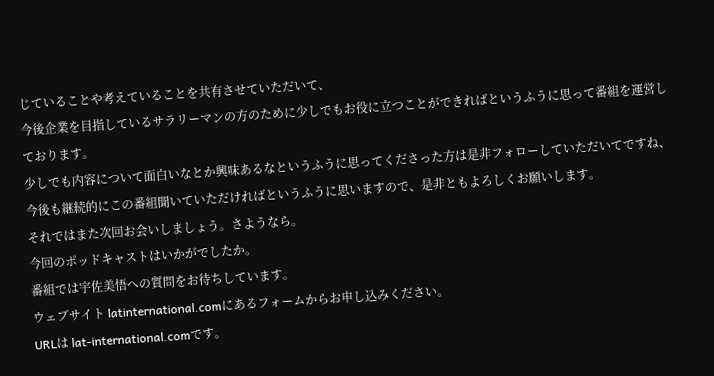じていることや考えていることを共有させていただいて、
今後企業を目指しているサラリーマンの方のために少しでもお役に立つことができればというふうに思って番組を運営しております。
少しでも内容について面白いなとか興味あるなというふうに思ってくださった方は是非フォローしていただいてですね、今後も継続的にこの番組聞いていただければというふうに思いますので、是非ともよろしくお願いします。
それではまた次回お会いしましょう。さようなら。
今回のポッドキャストはいかがでしたか。
番組では宇佐美悟への質問をお待ちしています。
ウェブサイト latinternational.comにあるフォームからお申し込みください。
URLは lat-international.comです。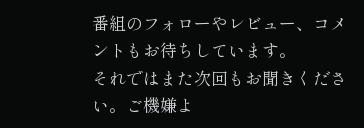番組のフォローやレビュー、コメントもお待ちしています。
それではまた次回もお聞きください。ご機嫌よ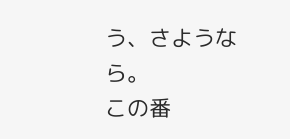う、さようなら。
この番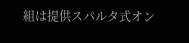組は提供スパルタ式オン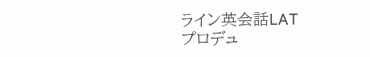ライン英会話LAT
プロデュ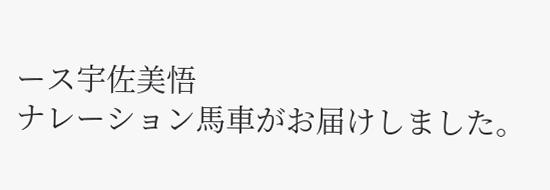ース宇佐美悟
ナレーション馬車がお届けしました。